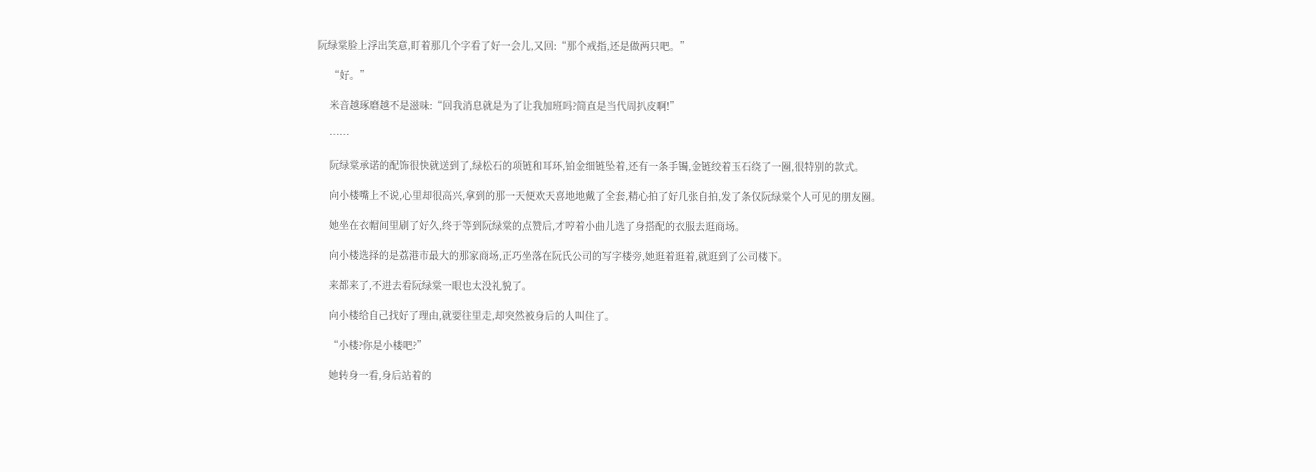阮绿棠脸上浮出笑意,盯着那几个字看了好一会儿,又回:“那个戒指,还是做两只吧。”

    “好。”

    米音越琢磨越不是滋味:“回我消息就是为了让我加班吗?简直是当代周扒皮啊!”

    ……

    阮绿棠承诺的配饰很快就送到了,绿松石的项链和耳环,铂金细链坠着,还有一条手镯,金链绞着玉石绕了一圈,很特别的款式。

    向小楼嘴上不说,心里却很高兴,拿到的那一天便欢天喜地地戴了全套,精心拍了好几张自拍,发了条仅阮绿棠个人可见的朋友圈。

    她坐在衣帽间里刷了好久,终于等到阮绿棠的点赞后,才哼着小曲儿选了身搭配的衣服去逛商场。

    向小楼选择的是荔港市最大的那家商场,正巧坐落在阮氏公司的写字楼旁,她逛着逛着,就逛到了公司楼下。

    来都来了,不进去看阮绿棠一眼也太没礼貌了。

    向小楼给自己找好了理由,就要往里走,却突然被身后的人叫住了。

    “小楼?你是小楼吧?”

    她转身一看,身后站着的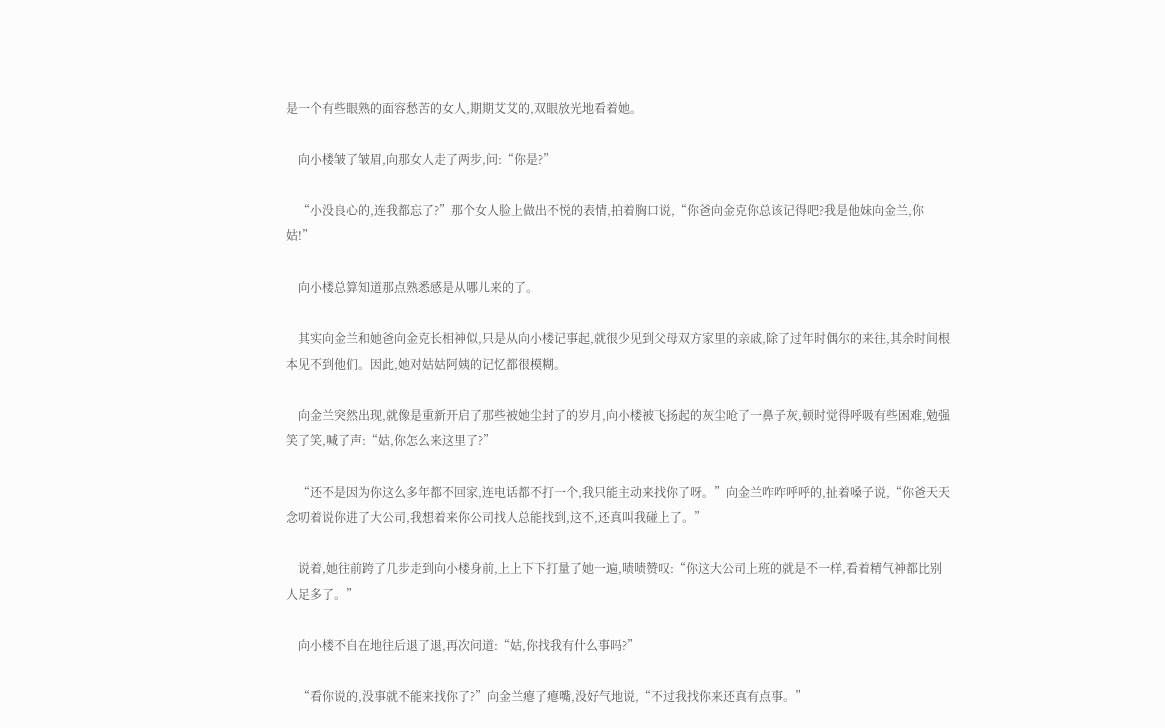是一个有些眼熟的面容愁苦的女人,期期艾艾的,双眼放光地看着她。

    向小楼皱了皱眉,向那女人走了两步,问:“你是?”

    “小没良心的,连我都忘了?”那个女人脸上做出不悦的表情,拍着胸口说,“你爸向金克你总该记得吧?我是他妹向金兰,你姑!”

    向小楼总算知道那点熟悉感是从哪儿来的了。

    其实向金兰和她爸向金克长相神似,只是从向小楼记事起,就很少见到父母双方家里的亲戚,除了过年时偶尔的来往,其余时间根本见不到他们。因此,她对姑姑阿姨的记忆都很模糊。

    向金兰突然出现,就像是重新开启了那些被她尘封了的岁月,向小楼被飞扬起的灰尘呛了一鼻子灰,顿时觉得呼吸有些困难,勉强笑了笑,喊了声:“姑,你怎么来这里了?”

    “还不是因为你这么多年都不回家,连电话都不打一个,我只能主动来找你了呀。”向金兰咋咋呼呼的,扯着嗓子说,“你爸天天念叨着说你进了大公司,我想着来你公司找人总能找到,这不,还真叫我碰上了。”

    说着,她往前跨了几步走到向小楼身前,上上下下打量了她一遍,啧啧赞叹:“你这大公司上班的就是不一样,看着精气神都比别人足多了。”

    向小楼不自在地往后退了退,再次问道:“姑,你找我有什么事吗?”

    “看你说的,没事就不能来找你了?”向金兰瘪了瘪嘴,没好气地说,“不过我找你来还真有点事。”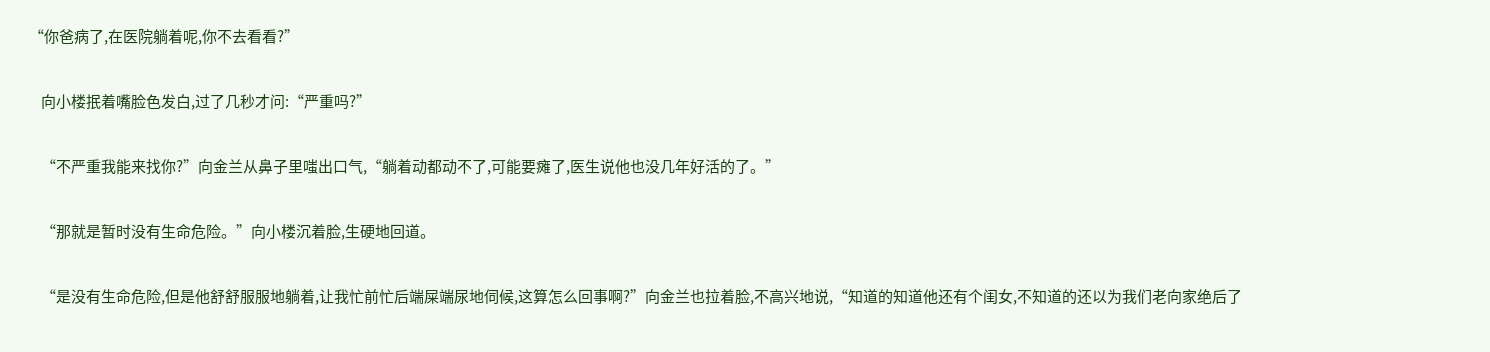“你爸病了,在医院躺着呢,你不去看看?”

    向小楼抿着嘴脸色发白,过了几秒才问:“严重吗?”

    “不严重我能来找你?”向金兰从鼻子里嗤出口气,“躺着动都动不了,可能要瘫了,医生说他也没几年好活的了。”

    “那就是暂时没有生命危险。”向小楼沉着脸,生硬地回道。

    “是没有生命危险,但是他舒舒服服地躺着,让我忙前忙后端屎端尿地伺候,这算怎么回事啊?”向金兰也拉着脸,不高兴地说,“知道的知道他还有个闺女,不知道的还以为我们老向家绝后了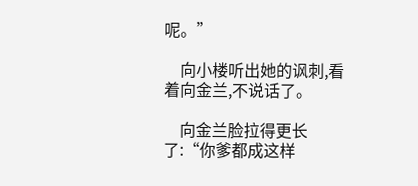呢。”

    向小楼听出她的讽刺,看着向金兰,不说话了。

    向金兰脸拉得更长了:“你爹都成这样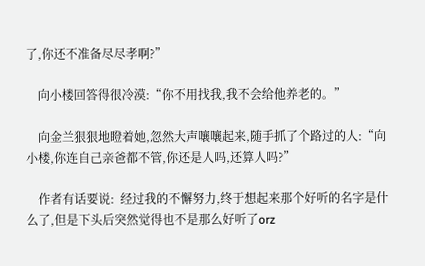了,你还不准备尽尽孝啊?”

    向小楼回答得很冷漠:“你不用找我,我不会给他养老的。”

    向金兰狠狠地瞪着她,忽然大声嚷嚷起来,随手抓了个路过的人:“向小楼,你连自己亲爸都不管,你还是人吗,还算人吗?”

    作者有话要说:  经过我的不懈努力,终于想起来那个好听的名字是什么了,但是下头后突然觉得也不是那么好听了orz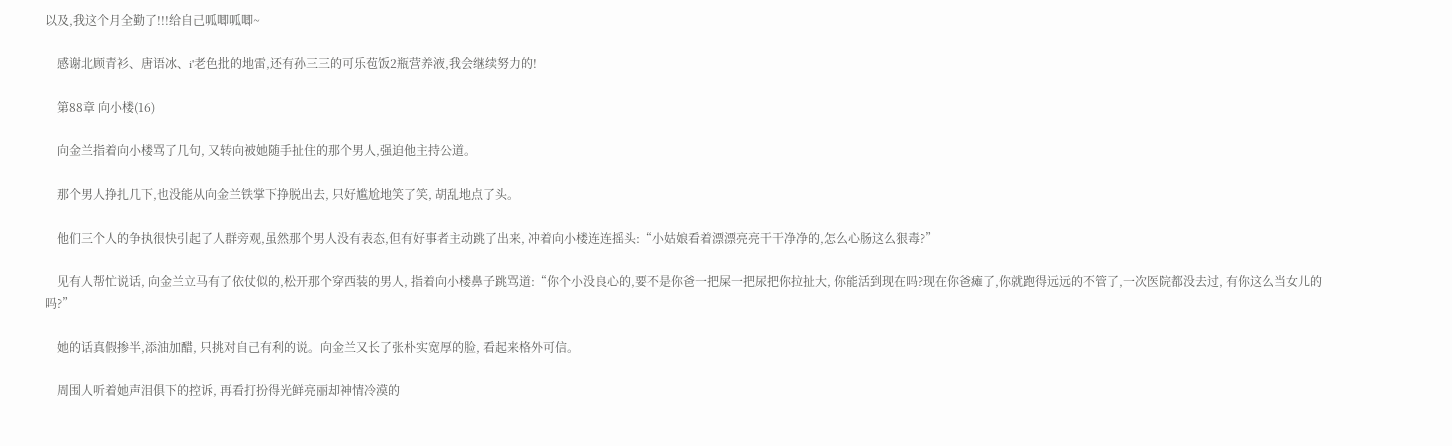以及,我这个月全勤了!!!给自己呱唧呱唧~

    感谢北顾青衫、唐语冰、i'老色批的地雷,还有孙三三的可乐苞饭2瓶营养液,我会继续努力的!

    第88章 向小楼(16)

    向金兰指着向小楼骂了几句, 又转向被她随手扯住的那个男人,强迫他主持公道。

    那个男人挣扎几下,也没能从向金兰铁掌下挣脱出去, 只好尴尬地笑了笑, 胡乱地点了头。

    他们三个人的争执很快引起了人群旁观,虽然那个男人没有表态,但有好事者主动跳了出来, 冲着向小楼连连摇头:“小姑娘看着漂漂亮亮干干净净的,怎么心肠这么狠毒?”

    见有人帮忙说话, 向金兰立马有了依仗似的,松开那个穿西装的男人, 指着向小楼鼻子跳骂道:“你个小没良心的,要不是你爸一把屎一把尿把你拉扯大, 你能活到现在吗?现在你爸瘫了,你就跑得远远的不管了,一次医院都没去过, 有你这么当女儿的吗?”

    她的话真假掺半,添油加醋, 只挑对自己有利的说。向金兰又长了张朴实宽厚的脸, 看起来格外可信。

    周围人听着她声泪俱下的控诉, 再看打扮得光鲜亮丽却神情冷漠的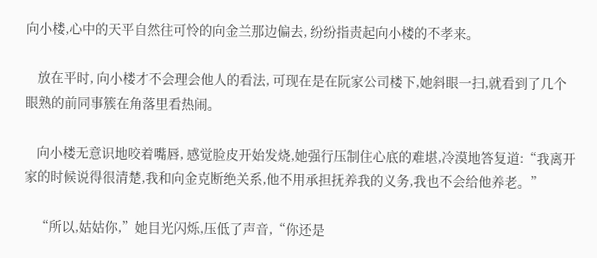向小楼,心中的天平自然往可怜的向金兰那边偏去, 纷纷指责起向小楼的不孝来。

    放在平时, 向小楼才不会理会他人的看法, 可现在是在阮家公司楼下,她斜眼一扫,就看到了几个眼熟的前同事簇在角落里看热闹。

    向小楼无意识地咬着嘴唇, 感觉脸皮开始发烧,她强行压制住心底的难堪,冷漠地答复道:“我离开家的时候说得很清楚,我和向金克断绝关系,他不用承担抚养我的义务,我也不会给他养老。”

    “所以,姑姑你,”她目光闪烁,压低了声音,“你还是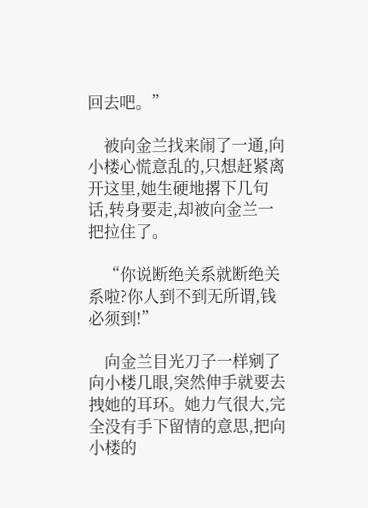回去吧。”

    被向金兰找来闹了一通,向小楼心慌意乱的,只想赶紧离开这里,她生硬地撂下几句话,转身要走,却被向金兰一把拉住了。

    “你说断绝关系就断绝关系啦?你人到不到无所谓,钱必须到!”

    向金兰目光刀子一样剜了向小楼几眼,突然伸手就要去拽她的耳环。她力气很大,完全没有手下留情的意思,把向小楼的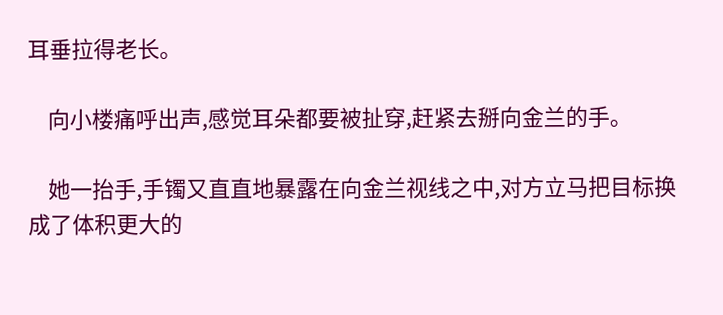耳垂拉得老长。

    向小楼痛呼出声,感觉耳朵都要被扯穿,赶紧去掰向金兰的手。

    她一抬手,手镯又直直地暴露在向金兰视线之中,对方立马把目标换成了体积更大的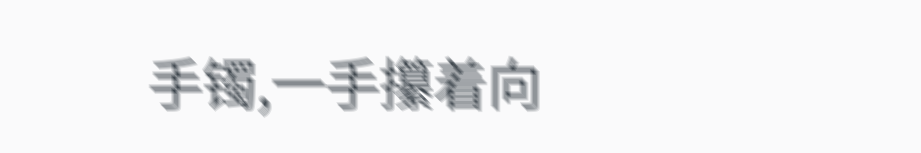手镯,一手攥着向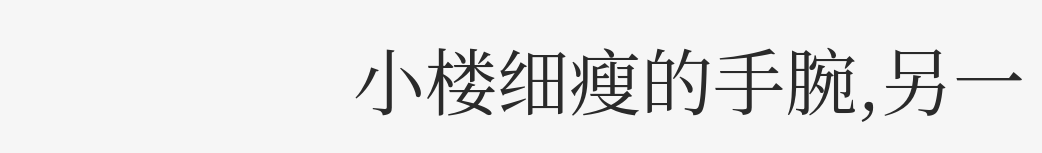小楼细瘦的手腕,另一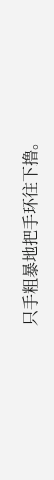只手粗暴地把手环往下撸。